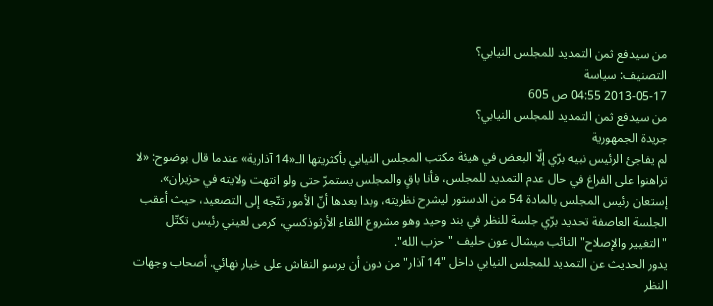من سيدفع ثمن التمديد للمجلس النيابي؟
التصنيف: سياسة
2013-05-17 04:55 ص 605
من سيدفع ثمن التمديد للمجلس النيابي؟
جريدة الجمهورية
لم يفاجئ الرئيس نبيه برّي إلّا البعض في هيئة مكتب المجلس النيابي بأكثريتها الـ«14 آذارية» عندما قال بوضوح: «لا تراهنوا على الفراغ في حال عدم التمديد للمجلس، فأنا باقٍ والمجلس يستمرّ حتى ولو انتهت ولايته في حزيران».
إستعان رئيس المجلس بالمادة 54 من الدستور ليشرح نظريته، وبدا بعدها أنّ الأمور تتّجه إلى التصعيد، حيث أعقب الجلسة العاصفة تحديد برّي جلسة للنظر في بند وحيد وهو مشروع اللقاء الأرثوذكسي، كرمى لعيني رئيس تكتّل "التغيير والإصلاح" النائب ميشال عون حليف "حزب الله".
يدور الحديث عن التمديد للمجلس النيابي داخل "14 آذار" من دون أن يرسو النقاش على خيار نهائي. أصحاب وجهات النظر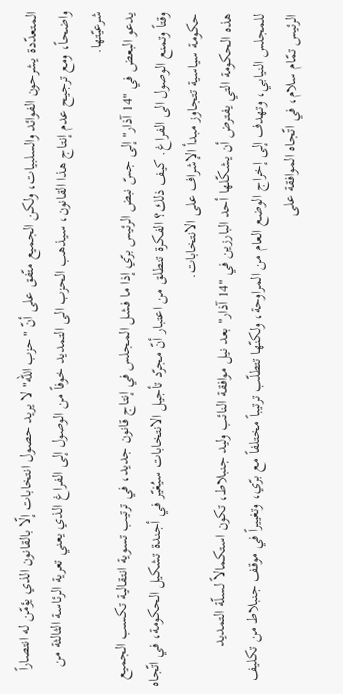المتعدّدة يشرحون الفوائد والسلبيات، ولكن الجميع متّفق على أنّ "حزب الله" لا يريد حصول انتخابات إلّا بالقانون الذي يؤمّن له انتصاراً واضحاً، ومع ترجيح عدم إنتاج هذا القانون، سيذهب الحزب الى التمديد خوفاً من الوصول إلى الفراغ الذي يعني تعرية الرئاسة الثالثة من شرعيّتها.
يدعو البعض في "14 آذار" إلى جسّ نبض الرئيس برّي إذا ما فشل المجلس في إنتاج قانون جديد، في ترتيب تسوية انتقالية تكسب الجميع وقتاً وتمنع الوصول الى الفراغ. كيف ذلك؟ الفكرة تنطلق من اعتبار أنّ مجرّد تأجيل الانتخابات سيُغيّر في أجندة تشكيل الحكومة، في اتّجاه حكومة سياسية تتجاوز مبدأ الإشراف على الانتخابات.
هذه الحكومة التي يفترض أن يشكّلها أحد البارزين في "14 آذار" بعد نيل موافقة النائب وليد جنبلاط، تكون استكمالاً لسلّة التمديد للمجلس النيابي، وتهدف إلى إخراج الوضع العام من المراوحة، ولكنّها تتطلّب ترتيباً مختلفاً مع برّي، وتغييراً في موقف جنبلاط من تكليف الرئيس تمّام سلام، في اتّجاه الموافقة على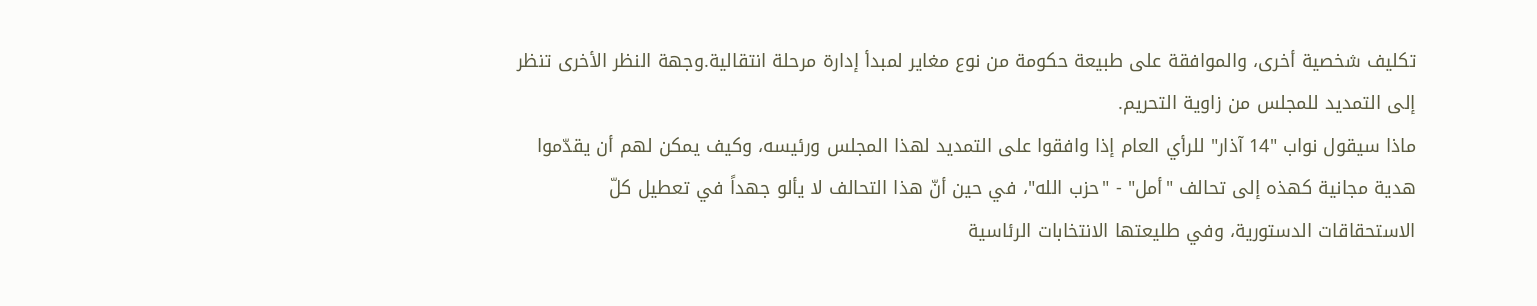تكليف شخصية أخرى، والموافقة على طبيعة حكومة من نوع مغاير لمبدأ إدارة مرحلة انتقالية.وجهة النظر الأخرى تنظر إلى التمديد للمجلس من زاوية التحريم.
ماذا سيقول نواب "14 آذار" للرأي العام إذا وافقوا على التمديد لهذا المجلس ورئيسه، وكيف يمكن لهم أن يقدّموا هدية مجانية كهذه إلى تحالف "أمل" - "حزب الله"، في حين أنّ هذا التحالف لا يألو جهداً في تعطيل كلّ الاستحقاقات الدستورية، وفي طليعتها الانتخابات الرئاسية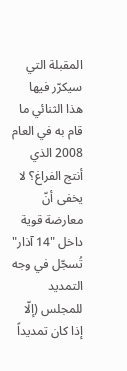المقبلة التي سيكرّر فيها هذا الثنائي ما قام به في العام 2008 الذي أنتج الفراغ؟ لا يخفى أنّ معارضة قوية داخل "14 آذار" تُسجّل في وجه التمديد للمجلس (إلّا إذا كان تمديداً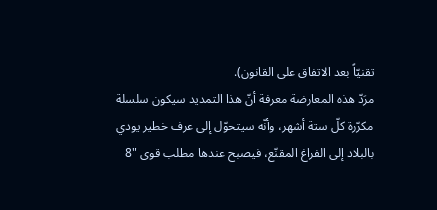تقنيّاً بعد الاتفاق على القانون).
مرَدّ هذه المعارضة معرفة أنّ هذا التمديد سيكون سلسلة مكرّرة كلّ ستة أشهر، وأنّه سيتحوّل إلى عرف خطير يودي بالبلاد إلى الفراغ المقنّع، فيصبح عندها مطلب قوى "8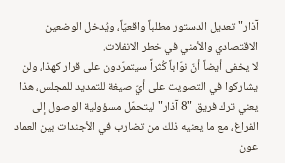آذار" تعديل الدستور مطلباً واقعيّاً، ويُدخل الوضعين الاقتصادي والأمني في خطر الانفلات.
لا يخفى أيضاً أنّ نوّاباً كُثراً سيتمرّدون على قرار كهذا، ولن يشاركوا في التصويت على أيّ صيغة للتمديد للمجلس، هذا يعني ترك فريق "8 آذار" ليتحمّل مسؤولية الوصول إلى الفراغ، مع ما يعنيه ذلك من تضارب في الأجندات بين العماد عون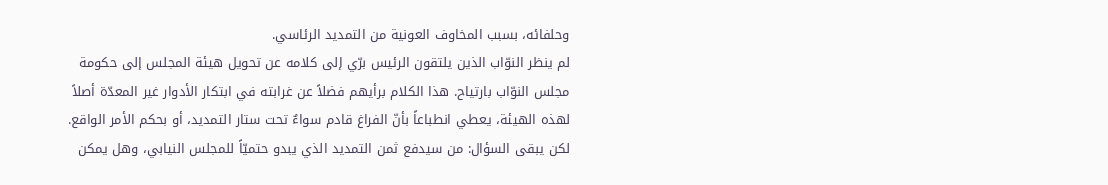وحلفائه، بسبب المخاوف العونية من التمديد الرئاسي.
لم ينظر النوّاب الذين يلتقون الرئيس برّي إلى كلامه عن تحويل هيئة المجلس إلى حكومة مجلس النوّاب بارتياح. هذا الكلام برأيهم فضلاً عن غرابته في ابتكار الأدوار غير المعدّة أصلاً لهذه الهيئة، يعطي انطباعاً بأنّ الفراغ قادم سواءٌ تحت ستار التمديد، أو بحكم الأمر الواقع. لكن يبقى السؤال: من سيدفع ثمن التمديد الذي يبدو حتميّاً للمجلس النيابي، وهل يمكن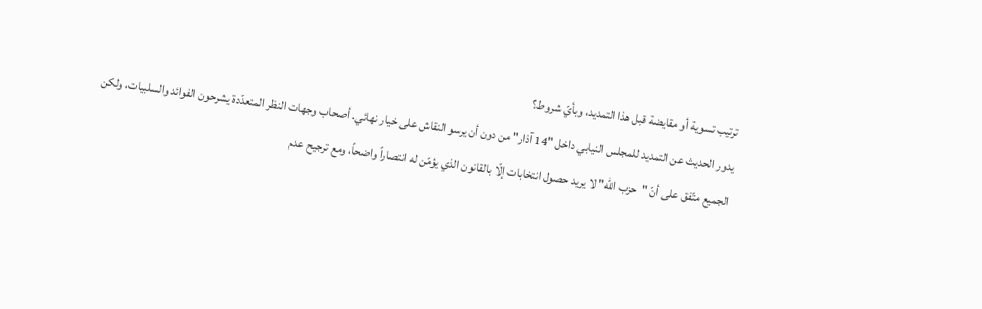ترتيب تسوية أو مقايضة قبل هذا التمديد، وبأيّ شروط؟
يدور الحديث عن التمديد للمجلس النيابي داخل "14 آذار" من دون أن يرسو النقاش على خيار نهائي. أصحاب وجهات النظر المتعدّدة يشرحون الفوائد والسلبيات، ولكن الجميع متّفق على أنّ "حزب الله" لا يريد حصول انتخابات إلّا بالقانون الذي يؤمّن له انتصاراً واضحاً، ومع ترجيح عدم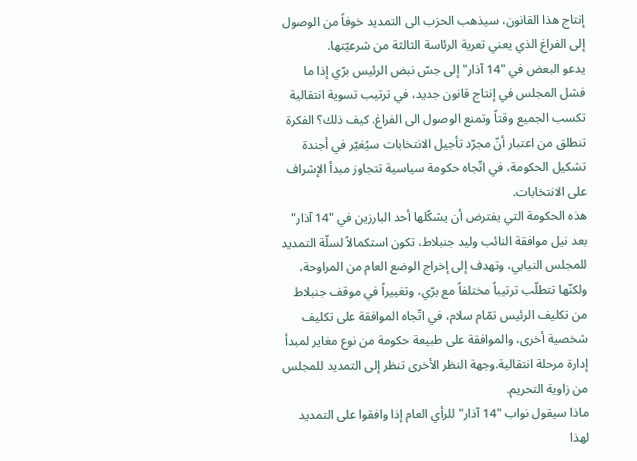إنتاج هذا القانون، سيذهب الحزب الى التمديد خوفاً من الوصول إلى الفراغ الذي يعني تعرية الرئاسة الثالثة من شرعيّتها.
يدعو البعض في "14 آذار" إلى جسّ نبض الرئيس برّي إذا ما فشل المجلس في إنتاج قانون جديد، في ترتيب تسوية انتقالية تكسب الجميع وقتاً وتمنع الوصول الى الفراغ. كيف ذلك؟ الفكرة تنطلق من اعتبار أنّ مجرّد تأجيل الانتخابات سيُغيّر في أجندة تشكيل الحكومة، في اتّجاه حكومة سياسية تتجاوز مبدأ الإشراف على الانتخابات.
هذه الحكومة التي يفترض أن يشكّلها أحد البارزين في "14 آذار" بعد نيل موافقة النائب وليد جنبلاط، تكون استكمالاً لسلّة التمديد للمجلس النيابي، وتهدف إلى إخراج الوضع العام من المراوحة، ولكنّها تتطلّب ترتيباً مختلفاً مع برّي، وتغييراً في موقف جنبلاط من تكليف الرئيس تمّام سلام، في اتّجاه الموافقة على تكليف شخصية أخرى، والموافقة على طبيعة حكومة من نوع مغاير لمبدأ إدارة مرحلة انتقالية.وجهة النظر الأخرى تنظر إلى التمديد للمجلس من زاوية التحريم.
ماذا سيقول نواب "14 آذار" للرأي العام إذا وافقوا على التمديد لهذا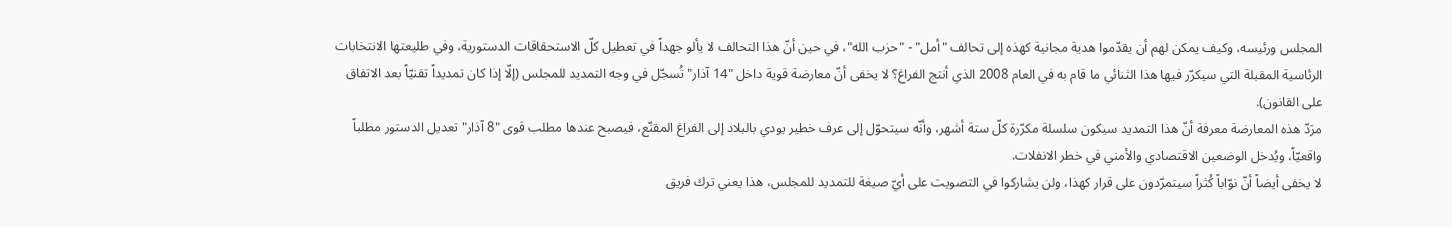المجلس ورئيسه، وكيف يمكن لهم أن يقدّموا هدية مجانية كهذه إلى تحالف "أمل" - "حزب الله"، في حين أنّ هذا التحالف لا يألو جهداً في تعطيل كلّ الاستحقاقات الدستورية، وفي طليعتها الانتخابات الرئاسية المقبلة التي سيكرّر فيها هذا الثنائي ما قام به في العام 2008 الذي أنتج الفراغ؟ لا يخفى أنّ معارضة قوية داخل "14 آذار" تُسجّل في وجه التمديد للمجلس (إلّا إذا كان تمديداً تقنيّاً بعد الاتفاق على القانون).
مرَدّ هذه المعارضة معرفة أنّ هذا التمديد سيكون سلسلة مكرّرة كلّ ستة أشهر، وأنّه سيتحوّل إلى عرف خطير يودي بالبلاد إلى الفراغ المقنّع، فيصبح عندها مطلب قوى "8 آذار" تعديل الدستور مطلباً واقعيّاً، ويُدخل الوضعين الاقتصادي والأمني في خطر الانفلات.
لا يخفى أيضاً أنّ نوّاباً كُثراً سيتمرّدون على قرار كهذا، ولن يشاركوا في التصويت على أيّ صيغة للتمديد للمجلس، هذا يعني ترك فريق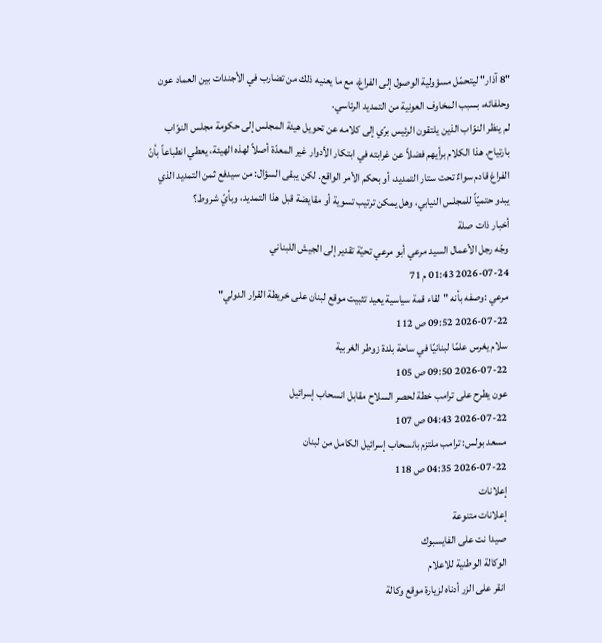"8 آذار" ليتحمّل مسؤولية الوصول إلى الفراغ، مع ما يعنيه ذلك من تضارب في الأجندات بين العماد عون وحلفائه، بسبب المخاوف العونية من التمديد الرئاسي.
لم ينظر النوّاب الذين يلتقون الرئيس برّي إلى كلامه عن تحويل هيئة المجلس إلى حكومة مجلس النوّاب بارتياح. هذا الكلام برأيهم فضلاً عن غرابته في ابتكار الأدوار غير المعدّة أصلاً لهذه الهيئة، يعطي انطباعاً بأنّ الفراغ قادم سواءٌ تحت ستار التمديد، أو بحكم الأمر الواقع. لكن يبقى السؤال: من سيدفع ثمن التمديد الذي يبدو حتميّاً للمجلس النيابي، وهل يمكن ترتيب تسوية أو مقايضة قبل هذا التمديد، وبأيّ شروط؟
أخبار ذات صلة
وجّه رجل الأعمال السيد مرعي أبو مرعي تحيّة تقدير إلى الجيش اللبناني
2026-07-24 01:43 م 71
مرعي :وصفه بأنه "لقاء قمة سياسية يعيد تثبيت موقع لبنان على خريطة القرار الدولي"
2026-07-22 09:52 ص 112
سلام يغرس علمًا لبنانيًا في ساحة بلدة زوطر الغربية
2026-07-22 09:50 ص 105
عون يطرح على ترامب خطة لحصر السلاح مقابل انسحاب إسرائيل
2026-07-22 04:43 ص 107
مسعد بولس: ترامب ملتزم بانسحاب إسرائيل الكامل من لبنان
2026-07-22 04:35 ص 118
إعلانات
إعلانات متنوعة
صيدا نت على الفايسبوك
الوكالة الوطنية للاعلام
انقر على الزر أدناه لزيارة موقع وكالة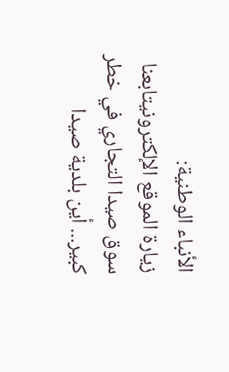الأنباء الوطنية:
زيارة الموقع الإلكترونيتابعنا
سوق صيدا التجاري في خطر كبير... أين بلدية صيدا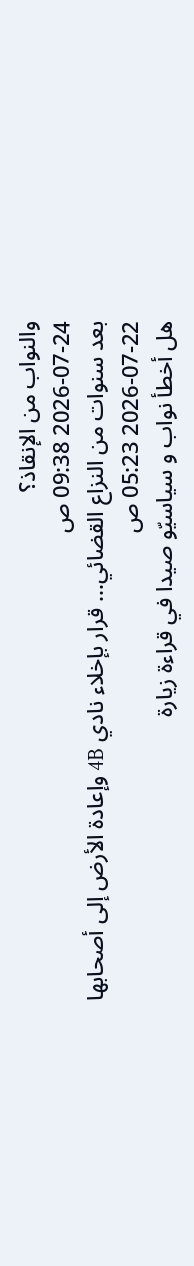والنواب من الإنقاذ؟
2026-07-24 09:38 ص
بعد سنوات من النزاع القضائي... قرار بإخلاء نادي 4B وإعادة الأرض إلى أصحابها
2026-07-22 05:23 ص
هل أخطأ نواب و سياسيّو صيدا في قراءة زيارة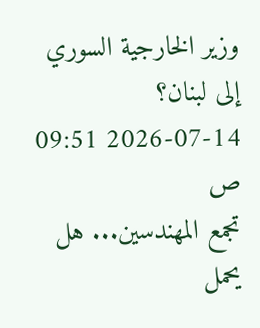وزير الخارجية السوري إلى لبنان؟
2026-07-14 09:51 ص
تجمع المهندسين... هل يحمل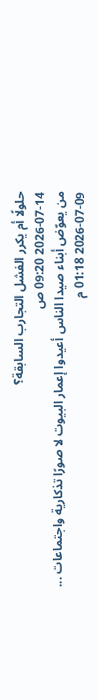حلولًا أم يكرر الفشل التجارب السابقة؟
2026-07-14 09:20 ص
من يعوّض أبناء صيدا الناس أعيدوا إعمار البيوت لا صورًا تذكارية واجتماعات ...
2026-07-09 01:18 م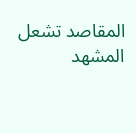المقاصد تشعل المشهد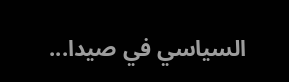السياسي في صيدا...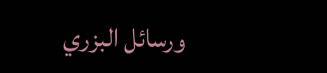ورسائل البزري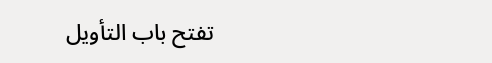تفتح باب التأويل